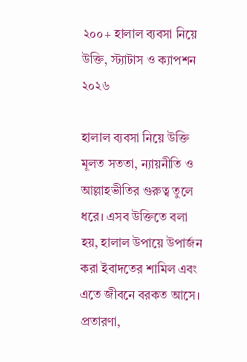২০০+ হালাল ব্যবসা নিয়ে উক্তি, স্ট্যাটাস ও ক্যাপশন ২০২৬

হালাল ব্যবসা নিয়ে উক্তি মূলত সততা, ন্যায়নীতি ও আল্লাহভীতির গুরুত্ব তুলে ধরে। এসব উক্তিতে বলা হয়, হালাল উপায়ে উপার্জন করা ইবাদতের শামিল এবং এতে জীবনে বরকত আসে। প্রতারণা,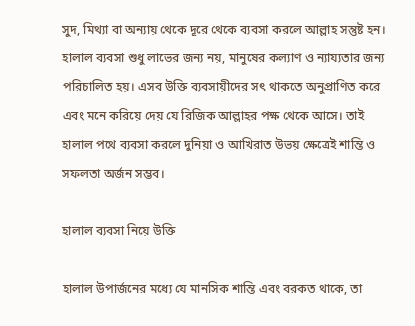সুদ, মিথ্যা বা অন্যায় থেকে দূরে থেকে ব্যবসা করলে আল্লাহ সন্তুষ্ট হন। হালাল ব্যবসা শুধু লাভের জন্য নয়, মানুষের কল্যাণ ও ন্যায্যতার জন্য পরিচালিত হয়। এসব উক্তি ব্যবসায়ীদের সৎ থাকতে অনুপ্রাণিত করে এবং মনে করিয়ে দেয় যে রিজিক আল্লাহর পক্ষ থেকে আসে। তাই হালাল পথে ব্যবসা করলে দুনিয়া ও আখিরাত উভয় ক্ষেত্রেই শান্তি ও সফলতা অর্জন সম্ভব।

হালাল ব্যবসা নিয়ে উক্তি

হালাল উপার্জনের মধ্যে যে মানসিক শান্তি এবং বরকত থাকে, তা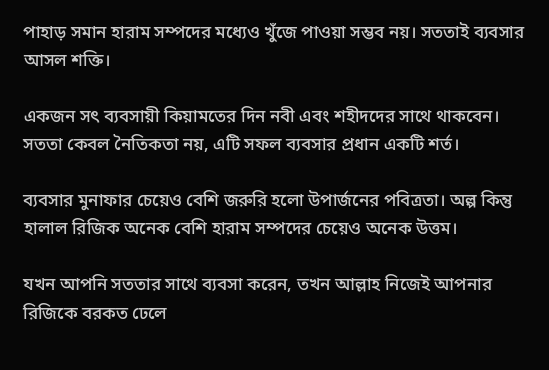পাহাড় সমান হারাম সম্পদের মধ্যেও খুঁজে পাওয়া সম্ভব নয়। সততাই ব্যবসার আসল শক্তি।

একজন সৎ ব্যবসায়ী কিয়ামতের দিন নবী এবং শহীদদের সাথে থাকবেন। সততা কেবল নৈতিকতা নয়, এটি সফল ব্যবসার প্রধান একটি শর্ত।

ব্যবসার মুনাফার চেয়েও বেশি জরুরি হলো উপার্জনের পবিত্রতা। অল্প কিন্তু হালাল রিজিক অনেক বেশি হারাম সম্পদের চেয়েও অনেক উত্তম।

যখন আপনি সততার সাথে ব্যবসা করেন, তখন আল্লাহ নিজেই আপনার রিজিকে বরকত ঢেলে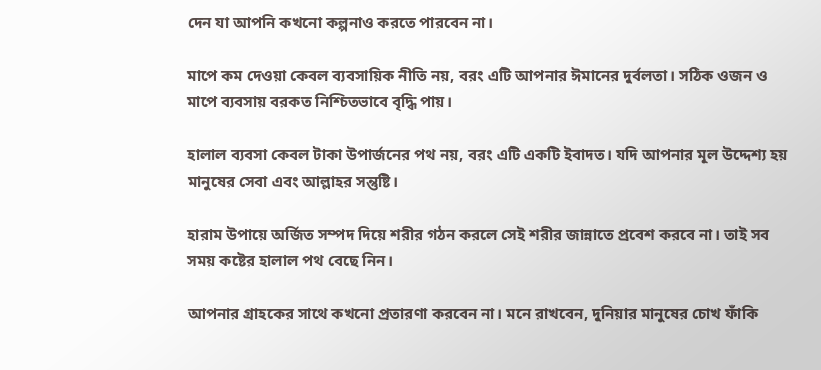দেন যা আপনি কখনো কল্পনাও করতে পারবেন না।

মাপে কম দেওয়া কেবল ব্যবসায়িক নীতি নয়, বরং এটি আপনার ঈমানের দুর্বলতা। সঠিক ওজন ও মাপে ব্যবসায় বরকত নিশ্চিতভাবে বৃদ্ধি পায়।

হালাল ব্যবসা কেবল টাকা উপার্জনের পথ নয়, বরং এটি একটি ইবাদত। যদি আপনার মূল উদ্দেশ্য হয় মানুষের সেবা এবং আল্লাহর সন্তুষ্টি।

হারাম উপায়ে অর্জিত সম্পদ দিয়ে শরীর গঠন করলে সেই শরীর জান্নাতে প্রবেশ করবে না। তাই সব সময় কষ্টের হালাল পথ বেছে নিন।

আপনার গ্রাহকের সাথে কখনো প্রতারণা করবেন না। মনে রাখবেন, দুনিয়ার মানুষের চোখ ফাঁকি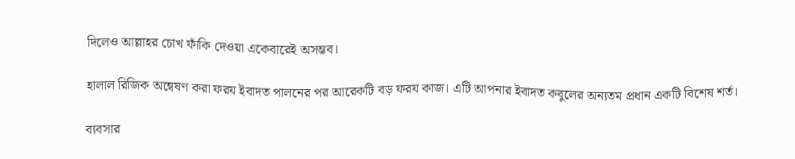দিলেও আল্লাহর চোখ ফাঁকি দেওয়া একেবারেই অসম্ভব।

হালাল রিজিক অন্বেষণ করা ফরয ইবাদত পালনের পর আরেকটি বড় ফরয কাজ। এটি আপনার ইবাদত কবুলের অন্যতম প্রধান একটি বিশেষ শর্ত।

ব্যবসার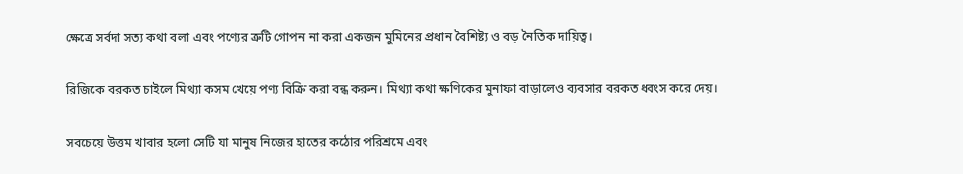ক্ষেত্রে সর্বদা সত্য কথা বলা এবং পণ্যের ত্রুটি গোপন না করা একজন মুমিনের প্রধান বৈশিষ্ট্য ও বড় নৈতিক দায়িত্ব।

রিজিকে বরকত চাইলে মিথ্যা কসম খেয়ে পণ্য বিক্রি করা বন্ধ করুন। মিথ্যা কথা ক্ষণিকের মুনাফা বাড়ালেও ব্যবসার বরকত ধ্বংস করে দেয়।

সবচেয়ে উত্তম খাবার হলো সেটি যা মানুষ নিজের হাতের কঠোর পরিশ্রমে এবং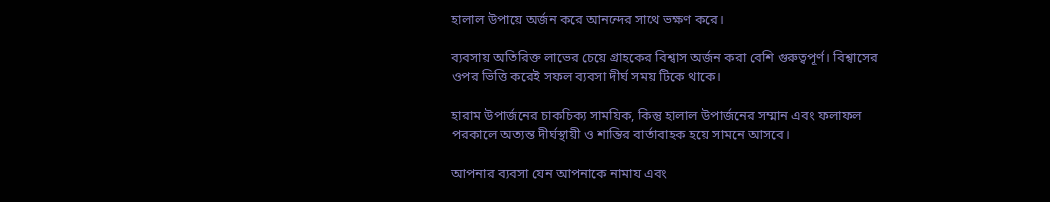হালাল উপায়ে অর্জন করে আনন্দের সাথে ভক্ষণ করে।

ব্যবসায় অতিরিক্ত লাভের চেয়ে গ্রাহকের বিশ্বাস অর্জন করা বেশি গুরুত্বপূর্ণ। বিশ্বাসের ওপর ভিত্তি করেই সফল ব্যবসা দীর্ঘ সময় টিকে থাকে।

হারাম উপার্জনের চাকচিক্য সাময়িক, কিন্তু হালাল উপার্জনের সম্মান এবং ফলাফল পরকালে অত্যন্ত দীর্ঘস্থায়ী ও শান্তির বার্তাবাহক হয়ে সামনে আসবে।

আপনার ব্যবসা যেন আপনাকে নামায এবং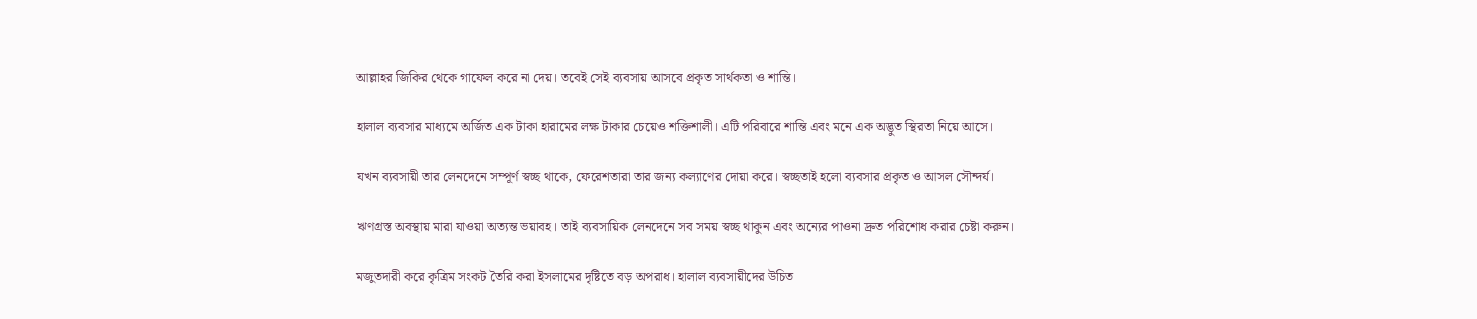আল্লাহর জিকির থেকে গাফেল করে না দেয়। তবেই সেই ব্যবসায় আসবে প্রকৃত সার্থকতা ও শান্তি।

হালাল ব্যবসার মাধ্যমে অর্জিত এক টাকা হারামের লক্ষ টাকার চেয়েও শক্তিশালী। এটি পরিবারে শান্তি এবং মনে এক অদ্ভুত স্থিরতা নিয়ে আসে।

যখন ব্যবসায়ী তার লেনদেনে সম্পূর্ণ স্বচ্ছ থাকে, ফেরেশতারা তার জন্য কল্যাণের দোয়া করে। স্বচ্ছতাই হলো ব্যবসার প্রকৃত ও আসল সৌন্দর্য।

ঋণগ্রস্ত অবস্থায় মারা যাওয়া অত্যন্ত ভয়াবহ। তাই ব্যবসায়িক লেনদেনে সব সময় স্বচ্ছ থাকুন এবং অন্যের পাওনা দ্রুত পরিশোধ করার চেষ্টা করুন।

মজুতদারী করে কৃত্রিম সংকট তৈরি করা ইসলামের দৃষ্টিতে বড় অপরাধ। হালাল ব্যবসায়ীদের উচিত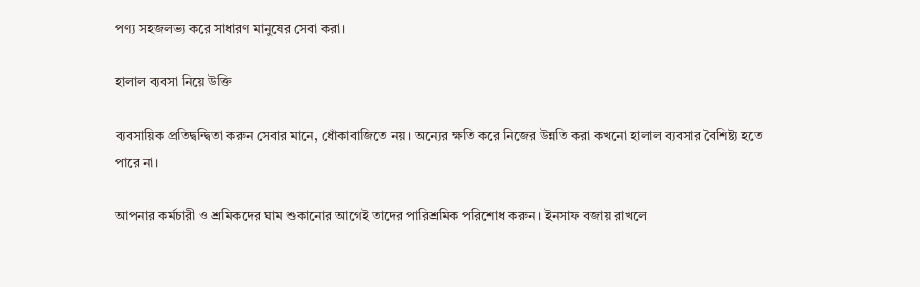পণ্য সহজলভ্য করে সাধারণ মানুষের সেবা করা।

হালাল ব্যবসা নিয়ে উক্তি

ব্যবসায়িক প্রতিদ্বন্দ্বিতা করুন সেবার মানে, ধোঁকাবাজিতে নয়। অন্যের ক্ষতি করে নিজের উন্নতি করা কখনো হালাল ব্যবসার বৈশিষ্ট্য হতে পারে না।

আপনার কর্মচারী ও শ্রমিকদের ঘাম শুকানোর আগেই তাদের পারিশ্রমিক পরিশোধ করুন। ইনসাফ বজায় রাখলে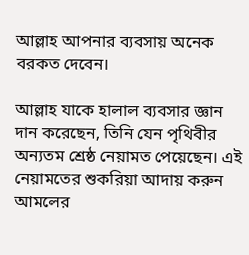আল্লাহ আপনার ব্যবসায় অনেক বরকত দেবেন।

আল্লাহ যাকে হালাল ব্যবসার জ্ঞান দান করেছেন, তিনি যেন পৃথিবীর অন্যতম শ্রেষ্ঠ নেয়ামত পেয়েছেন। এই নেয়ামতের শুকরিয়া আদায় করুন আমলের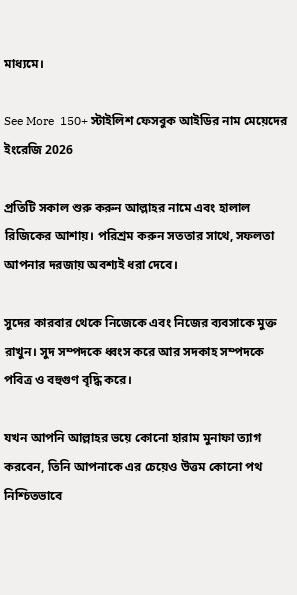মাধ্যমে।

See More  150+ স্টাইলিশ ফেসবুক আইডির নাম মেয়েদের ইংরেজি 2026

প্রতিটি সকাল শুরু করুন আল্লাহর নামে এবং হালাল রিজিকের আশায়। পরিশ্রম করুন সততার সাথে, সফলতা আপনার দরজায় অবশ্যই ধরা দেবে।

সুদের কারবার থেকে নিজেকে এবং নিজের ব্যবসাকে মুক্ত রাখুন। সুদ সম্পদকে ধ্বংস করে আর সদকাহ সম্পদকে পবিত্র ও বহুগুণ বৃদ্ধি করে।

যখন আপনি আল্লাহর ভয়ে কোনো হারাম মুনাফা ত্যাগ করবেন, তিনি আপনাকে এর চেয়েও উত্তম কোনো পথ নিশ্চিতভাবে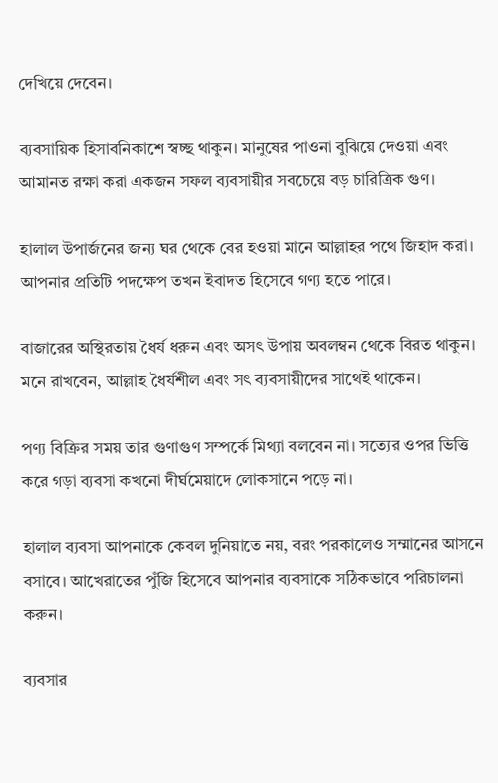দেখিয়ে দেবেন।

ব্যবসায়িক হিসাবনিকাশে স্বচ্ছ থাকুন। মানুষের পাওনা বুঝিয়ে দেওয়া এবং আমানত রক্ষা করা একজন সফল ব্যবসায়ীর সবচেয়ে বড় চারিত্রিক গুণ।

হালাল উপার্জনের জন্য ঘর থেকে বের হওয়া মানে আল্লাহর পথে জিহাদ করা। আপনার প্রতিটি পদক্ষেপ তখন ইবাদত হিসেবে গণ্য হতে পারে।

বাজারের অস্থিরতায় ধৈর্য ধরুন এবং অসৎ উপায় অবলম্বন থেকে বিরত থাকুন। মনে রাখবেন, আল্লাহ ধৈর্যশীল এবং সৎ ব্যবসায়ীদের সাথেই থাকেন।

পণ্য বিক্রির সময় তার গুণাগুণ সম্পর্কে মিথ্যা বলবেন না। সত্যের ওপর ভিত্তি করে গড়া ব্যবসা কখনো দীর্ঘমেয়াদে লোকসানে পড়ে না।

হালাল ব্যবসা আপনাকে কেবল দুনিয়াতে নয়, বরং পরকালেও সম্মানের আসনে বসাবে। আখেরাতের পুঁজি হিসেবে আপনার ব্যবসাকে সঠিকভাবে পরিচালনা করুন।

ব্যবসার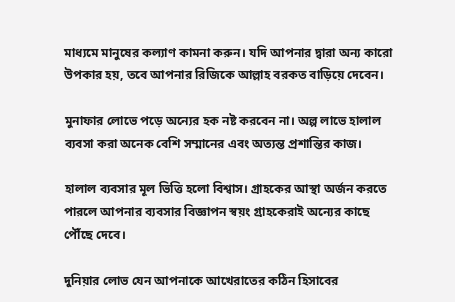মাধ্যমে মানুষের কল্যাণ কামনা করুন। যদি আপনার দ্বারা অন্য কারো উপকার হয়, তবে আপনার রিজিকে আল্লাহ বরকত বাড়িয়ে দেবেন।

মুনাফার লোভে পড়ে অন্যের হক নষ্ট করবেন না। অল্প লাভে হালাল ব্যবসা করা অনেক বেশি সম্মানের এবং অত্যন্ত প্রশান্তির কাজ।

হালাল ব্যবসার মূল ভিত্তি হলো বিশ্বাস। গ্রাহকের আস্থা অর্জন করতে পারলে আপনার ব্যবসার বিজ্ঞাপন স্বয়ং গ্রাহকেরাই অন্যের কাছে পৌঁছে দেবে।

দুনিয়ার লোভ যেন আপনাকে আখেরাতের কঠিন হিসাবের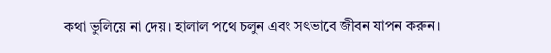কথা ভুলিয়ে না দেয়। হালাল পথে চলুন এবং সৎভাবে জীবন যাপন করুন।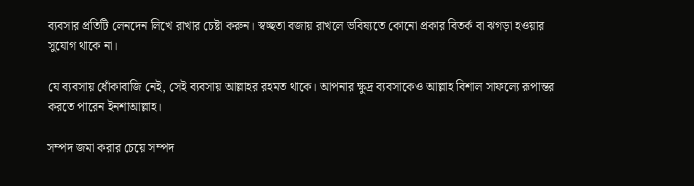ব্যবসার প্রতিটি লেনদেন লিখে রাখার চেষ্টা করুন। স্বচ্ছতা বজায় রাখলে ভবিষ্যতে কোনো প্রকার বিতর্ক বা ঝগড়া হওয়ার সুযোগ থাকে না।

যে ব্যবসায় ধোঁকাবাজি নেই, সেই ব্যবসায় আল্লাহর রহমত থাকে। আপনার ক্ষুদ্র ব্যবসাকেও আল্লাহ বিশাল সাফল্যে রূপান্তর করতে পারেন ইনশাআল্লাহ।

সম্পদ জমা করার চেয়ে সম্পদ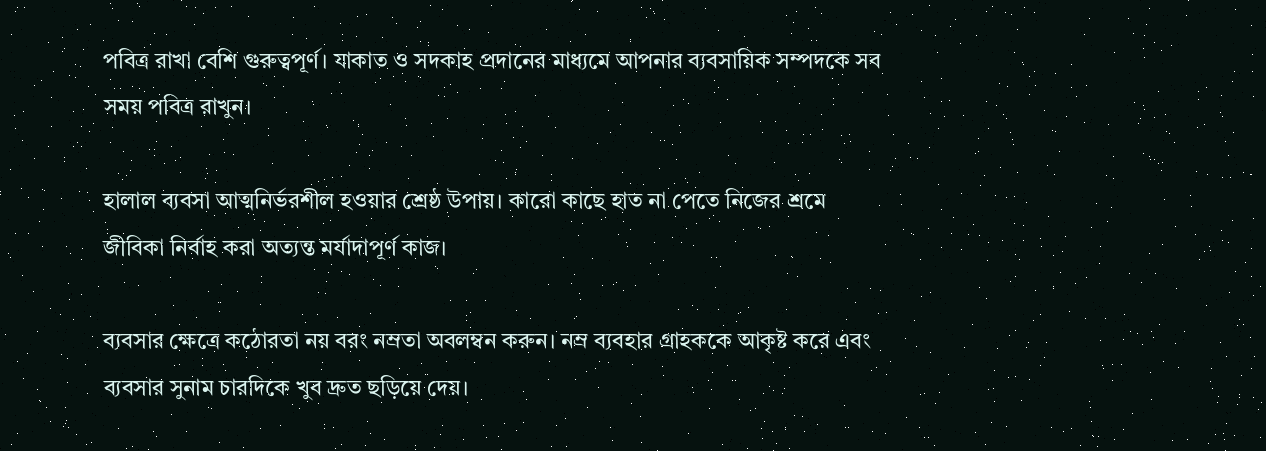পবিত্র রাখা বেশি গুরুত্বপূর্ণ। যাকাত ও সদকাহ প্রদানের মাধ্যমে আপনার ব্যবসায়িক সম্পদকে সব সময় পবিত্র রাখুন।

হালাল ব্যবসা আত্মনির্ভরশীল হওয়ার শ্রেষ্ঠ উপায়। কারো কাছে হাত না পেতে নিজের শ্রমে জীবিকা নির্বাহ করা অত্যন্ত মর্যাদাপূর্ণ কাজ।

ব্যবসার ক্ষেত্রে কঠোরতা নয় বরং নম্রতা অবলম্বন করুন। নম্র ব্যবহার গ্রাহককে আকৃষ্ট করে এবং ব্যবসার সুনাম চারদিকে খুব দ্রুত ছড়িয়ে দেয়।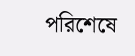পরিশেষে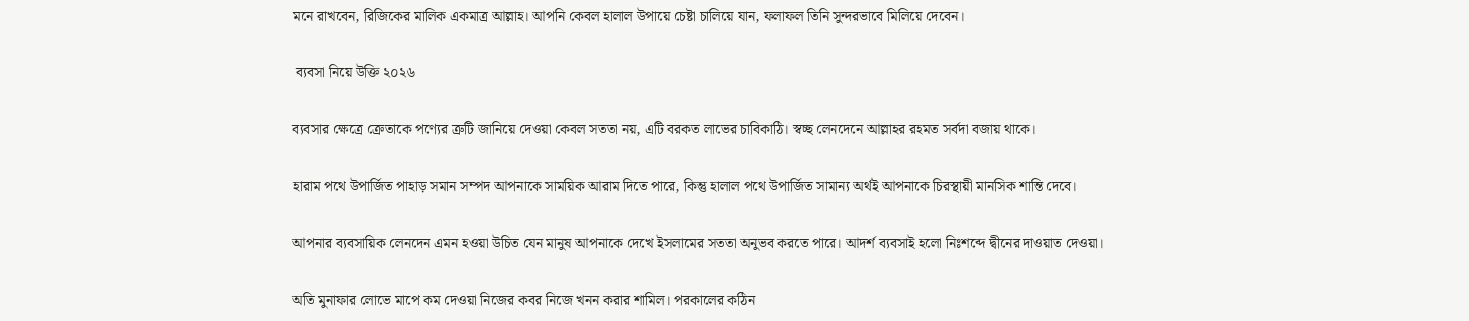মনে রাখবেন, রিজিকের মালিক একমাত্র আল্লাহ। আপনি কেবল হালাল উপায়ে চেষ্টা চালিয়ে যান, ফলাফল তিনি সুন্দরভাবে মিলিয়ে দেবেন।

 ব্যবসা নিয়ে উক্তি ২০২৬

ব্যবসার ক্ষেত্রে ক্রেতাকে পণ্যের ত্রুটি জানিয়ে দেওয়া কেবল সততা নয়, এটি বরকত লাভের চাবিকাঠি। স্বচ্ছ লেনদেনে আল্লাহর রহমত সর্বদা বজায় থাকে।

হারাম পথে উপার্জিত পাহাড় সমান সম্পদ আপনাকে সাময়িক আরাম দিতে পারে, কিন্তু হালাল পথে উপার্জিত সামান্য অর্থই আপনাকে চিরস্থায়ী মানসিক শান্তি দেবে।

আপনার ব্যবসায়িক লেনদেন এমন হওয়া উচিত যেন মানুষ আপনাকে দেখে ইসলামের সততা অনুভব করতে পারে। আদর্শ ব্যবসাই হলো নিঃশব্দে দ্বীনের দাওয়াত দেওয়া।

অতি মুনাফার লোভে মাপে কম দেওয়া নিজের কবর নিজে খনন করার শামিল। পরকালের কঠিন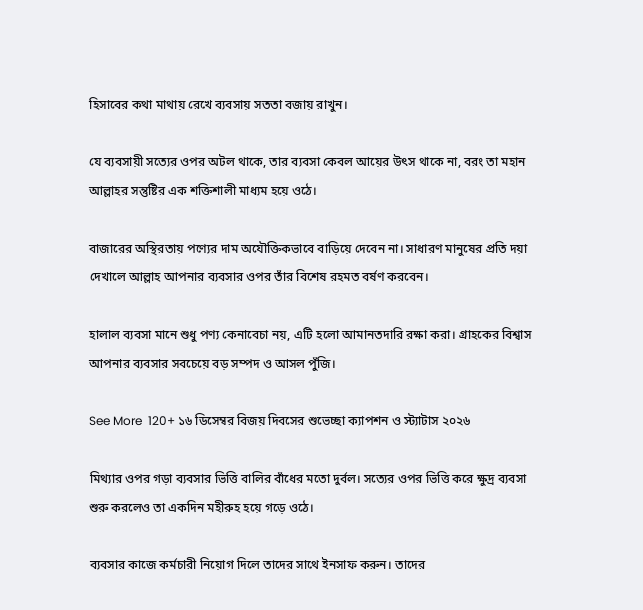হিসাবের কথা মাথায় রেখে ব্যবসায় সততা বজায় রাখুন।

যে ব্যবসায়ী সত্যের ওপর অটল থাকে, তার ব্যবসা কেবল আয়ের উৎস থাকে না, বরং তা মহান আল্লাহর সন্তুষ্টির এক শক্তিশালী মাধ্যম হয়ে ওঠে।

বাজারের অস্থিরতায় পণ্যের দাম অযৌক্তিকভাবে বাড়িয়ে দেবেন না। সাধারণ মানুষের প্রতি দয়া দেখালে আল্লাহ আপনার ব্যবসার ওপর তাঁর বিশেষ রহমত বর্ষণ করবেন।

হালাল ব্যবসা মানে শুধু পণ্য কেনাবেচা নয়, এটি হলো আমানতদারি রক্ষা করা। গ্রাহকের বিশ্বাস আপনার ব্যবসার সবচেয়ে বড় সম্পদ ও আসল পুঁজি।

See More  120+ ১৬ ডিসেম্বর বিজয় দিবসের শুভেচ্ছা ক্যাপশন ও স্ট্যাটাস ২০২৬

মিথ্যার ওপর গড়া ব্যবসার ভিত্তি বালির বাঁধের মতো দুর্বল। সত্যের ওপর ভিত্তি করে ক্ষুদ্র ব্যবসা শুরু করলেও তা একদিন মহীরুহ হয়ে গড়ে ওঠে।

ব্যবসার কাজে কর্মচারী নিয়োগ দিলে তাদের সাথে ইনসাফ করুন। তাদের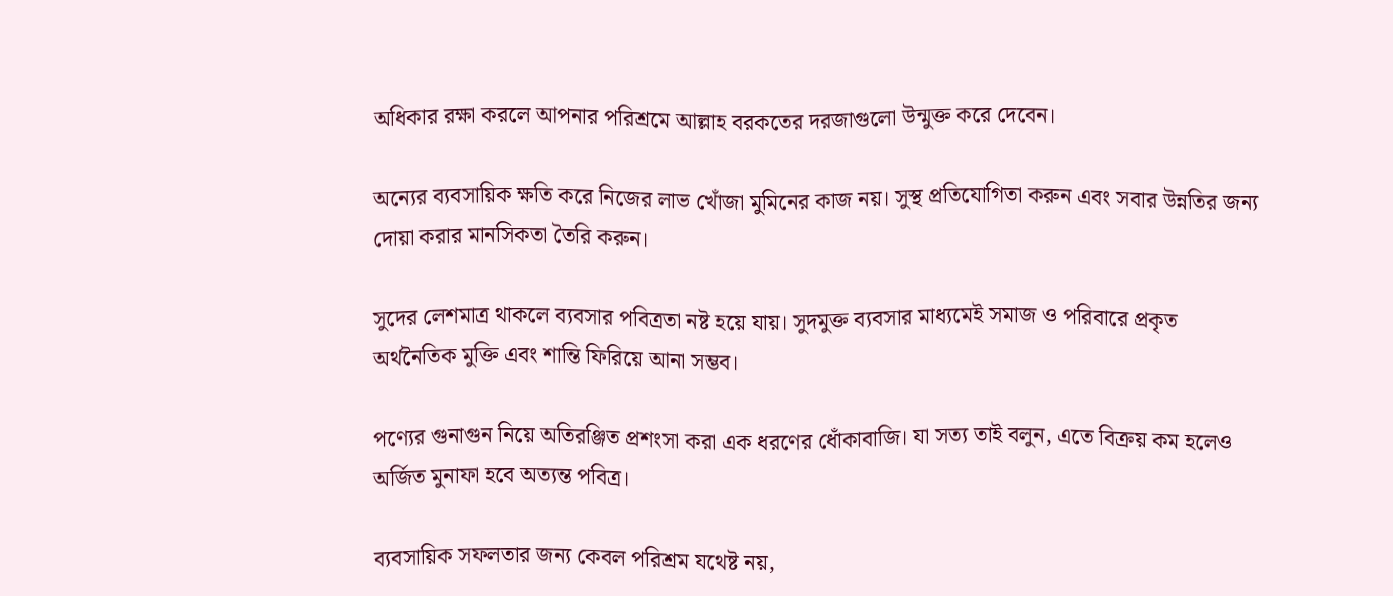অধিকার রক্ষা করলে আপনার পরিশ্রমে আল্লাহ বরকতের দরজাগুলো উন্মুক্ত করে দেবেন।

অন্যের ব্যবসায়িক ক্ষতি করে নিজের লাভ খোঁজা মুমিনের কাজ নয়। সুস্থ প্রতিযোগিতা করুন এবং সবার উন্নতির জন্য দোয়া করার মানসিকতা তৈরি করুন।

সুদের লেশমাত্র থাকলে ব্যবসার পবিত্রতা নষ্ট হয়ে যায়। সুদমুক্ত ব্যবসার মাধ্যমেই সমাজ ও পরিবারে প্রকৃত অর্থনৈতিক মুক্তি এবং শান্তি ফিরিয়ে আনা সম্ভব।

পণ্যের গুনাগুন নিয়ে অতিরঞ্জিত প্রশংসা করা এক ধরণের ধোঁকাবাজি। যা সত্য তাই বলুন, এতে বিক্রয় কম হলেও অর্জিত মুনাফা হবে অত্যন্ত পবিত্র।

ব্যবসায়িক সফলতার জন্য কেবল পরিশ্রম যথেষ্ট নয়,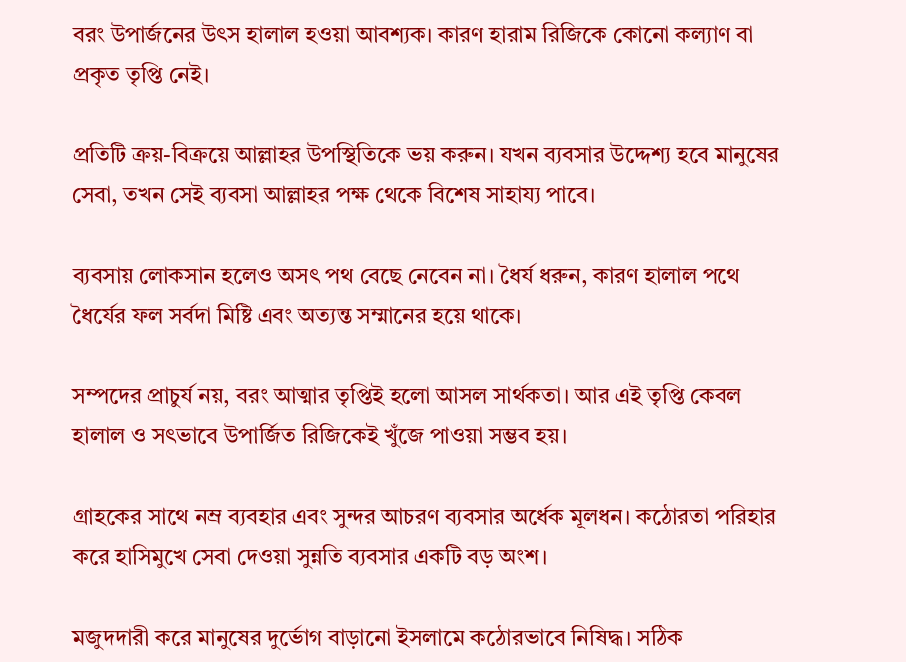বরং উপার্জনের উৎস হালাল হওয়া আবশ্যক। কারণ হারাম রিজিকে কোনো কল্যাণ বা প্রকৃত তৃপ্তি নেই।

প্রতিটি ক্রয়-বিক্রয়ে আল্লাহর উপস্থিতিকে ভয় করুন। যখন ব্যবসার উদ্দেশ্য হবে মানুষের সেবা, তখন সেই ব্যবসা আল্লাহর পক্ষ থেকে বিশেষ সাহায্য পাবে।

ব্যবসায় লোকসান হলেও অসৎ পথ বেছে নেবেন না। ধৈর্য ধরুন, কারণ হালাল পথে ধৈর্যের ফল সর্বদা মিষ্টি এবং অত্যন্ত সম্মানের হয়ে থাকে।

সম্পদের প্রাচুর্য নয়, বরং আত্মার তৃপ্তিই হলো আসল সার্থকতা। আর এই তৃপ্তি কেবল হালাল ও সৎভাবে উপার্জিত রিজিকেই খুঁজে পাওয়া সম্ভব হয়।

গ্রাহকের সাথে নম্র ব্যবহার এবং সুন্দর আচরণ ব্যবসার অর্ধেক মূলধন। কঠোরতা পরিহার করে হাসিমুখে সেবা দেওয়া সুন্নতি ব্যবসার একটি বড় অংশ।

মজুদদারী করে মানুষের দুর্ভোগ বাড়ানো ইসলামে কঠোরভাবে নিষিদ্ধ। সঠিক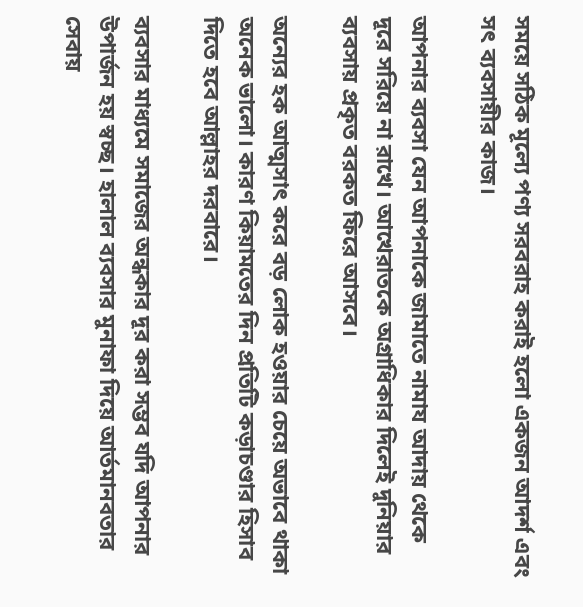সময়ে সঠিক মূল্যে পণ্য সরবরাহ করাই হলো একজন আদর্শ এবং সৎ ব্যবসায়ীর কাজ।

আপনার ব্যবসা যেন আপনাকে জামাতে নামায আদায় থেকে দূরে সরিয়ে না রাখে। আখেরাতকে অগ্রাধিকার দিলেই দুনিয়ার ব্যবসায় প্রকৃত বরকত ফিরে আসবে।

অন্যের হক আত্মসাৎ করে বড় লোক হওয়ার চেয়ে অভাবে থাকা অনেক ভালো। কারণ কিয়ামতের দিন প্রতিটি কড়াচণ্ডার হিসাব দিতে হবে আল্লাহর দরবারে।

ব্যবসার মাধ্যমে সমাজের অন্ধকার দূর করা সম্ভব যদি আপনার উপার্জন হয় স্বচ্ছ। হালাল ব্যবসার মুনাফা দিয়ে আর্তমানবতার সেবায়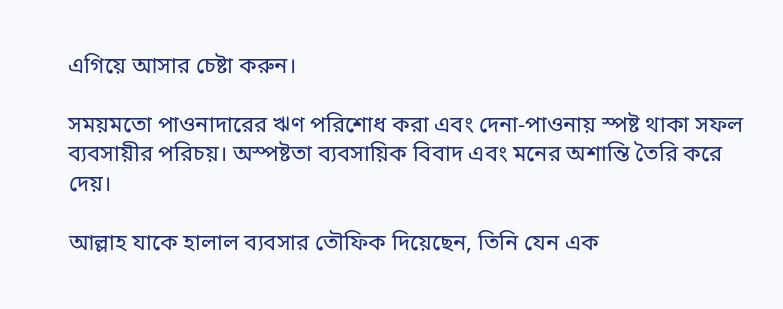এগিয়ে আসার চেষ্টা করুন।

সময়মতো পাওনাদারের ঋণ পরিশোধ করা এবং দেনা-পাওনায় স্পষ্ট থাকা সফল ব্যবসায়ীর পরিচয়। অস্পষ্টতা ব্যবসায়িক বিবাদ এবং মনের অশান্তি তৈরি করে দেয়।

আল্লাহ যাকে হালাল ব্যবসার তৌফিক দিয়েছেন, তিনি যেন এক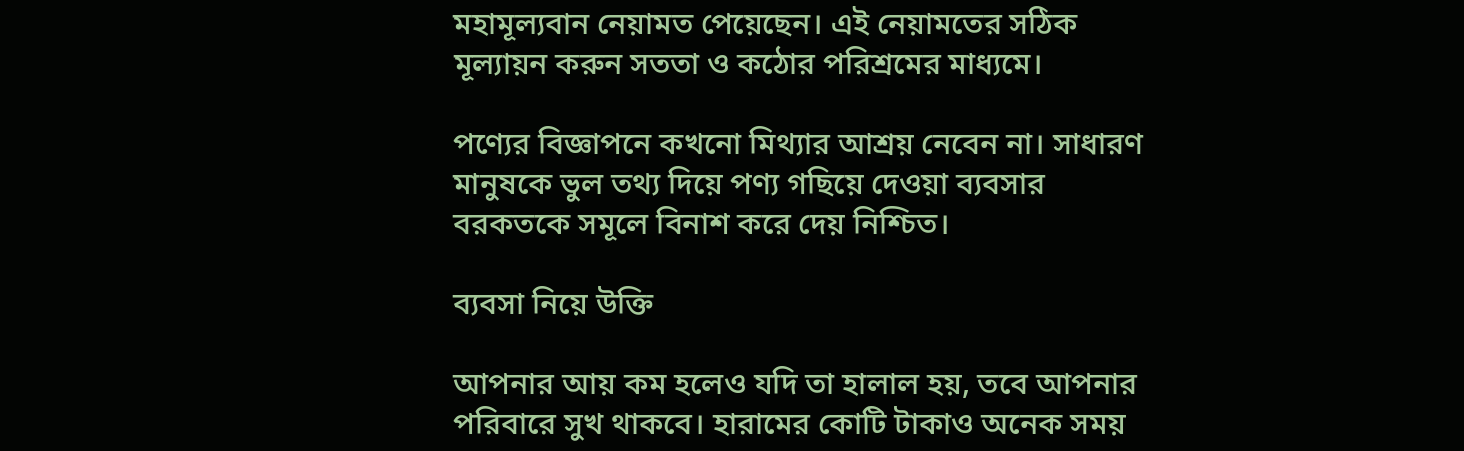মহামূল্যবান নেয়ামত পেয়েছেন। এই নেয়ামতের সঠিক মূল্যায়ন করুন সততা ও কঠোর পরিশ্রমের মাধ্যমে।

পণ্যের বিজ্ঞাপনে কখনো মিথ্যার আশ্রয় নেবেন না। সাধারণ মানুষকে ভুল তথ্য দিয়ে পণ্য গছিয়ে দেওয়া ব্যবসার বরকতকে সমূলে বিনাশ করে দেয় নিশ্চিত।

ব্যবসা নিয়ে উক্তি

আপনার আয় কম হলেও যদি তা হালাল হয়, তবে আপনার পরিবারে সুখ থাকবে। হারামের কোটি টাকাও অনেক সময়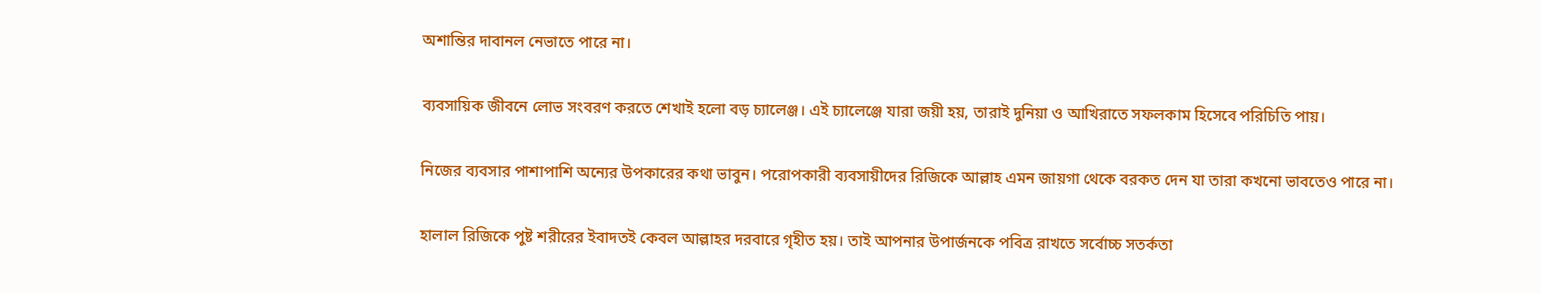অশান্তির দাবানল নেভাতে পারে না।

ব্যবসায়িক জীবনে লোভ সংবরণ করতে শেখাই হলো বড় চ্যালেঞ্জ। এই চ্যালেঞ্জে যারা জয়ী হয়, তারাই দুনিয়া ও আখিরাতে সফলকাম হিসেবে পরিচিতি পায়।

নিজের ব্যবসার পাশাপাশি অন্যের উপকারের কথা ভাবুন। পরোপকারী ব্যবসায়ীদের রিজিকে আল্লাহ এমন জায়গা থেকে বরকত দেন যা তারা কখনো ভাবতেও পারে না।

হালাল রিজিকে পুষ্ট শরীরের ইবাদতই কেবল আল্লাহর দরবারে গৃহীত হয়। তাই আপনার উপার্জনকে পবিত্র রাখতে সর্বোচ্চ সতর্কতা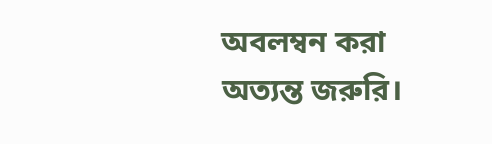অবলম্বন করা অত্যন্ত জরুরি।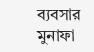ব্যবসার মুনাফা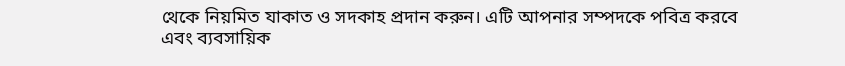থেকে নিয়মিত যাকাত ও সদকাহ প্রদান করুন। এটি আপনার সম্পদকে পবিত্র করবে এবং ব্যবসায়িক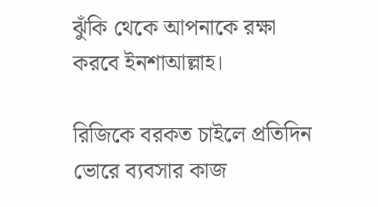ঝুঁকি থেকে আপনাকে রক্ষা করবে ইনশাআল্লাহ।

রিজিকে বরকত চাইলে প্রতিদিন ভোরে ব্যবসার কাজ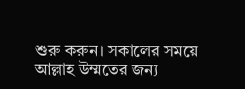শুরু করুন। সকালের সময়ে আল্লাহ উম্মতের জন্য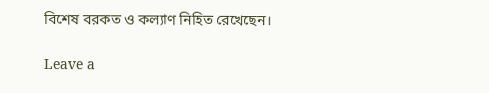বিশেষ বরকত ও কল্যাণ নিহিত রেখেছেন।

Leave a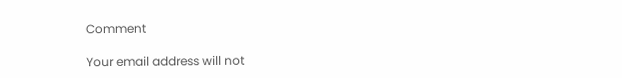Comment

Your email address will not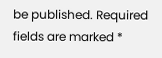be published. Required fields are marked *